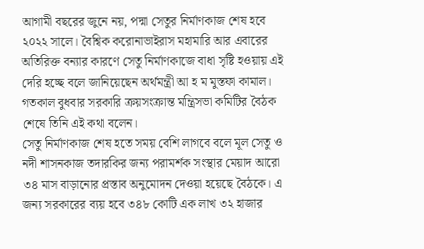আগামী বছরের জুনে নয়, পদ্মা সেতুর নির্মাণকাজ শেষ হবে ২০২২ সালে। বৈশ্বিক করোনাভাইরাস মহামারি আর এবারের অতিরিক্ত বন্যার কারণে সেতু নির্মাণকাজে বাধা সৃষ্টি হওয়ায় এই দেরি হচ্ছে বলে জানিয়েছেন অর্থমন্ত্রী আ হ ম মুস্তফা কামাল। গতকাল বুধবার সরকারি ক্রয়সংক্রান্ত মন্ত্রিসভা কমিটির বৈঠক শেষে তিনি এই কথা বলেন।
সেতু নির্মাণকাজ শেষ হতে সময় বেশি লাগবে বলে মূল সেতু ও নদী শাসনকাজ তদারকির জন্য পরামর্শক সংস্থার মেয়াদ আরো ৩৪ মাস বাড়ানোর প্রস্তাব অনুমোদন দেওয়া হয়েছে বৈঠকে। এ জন্য সরকারের ব্যয় হবে ৩৪৮ কোটি এক লাখ ৩২ হাজার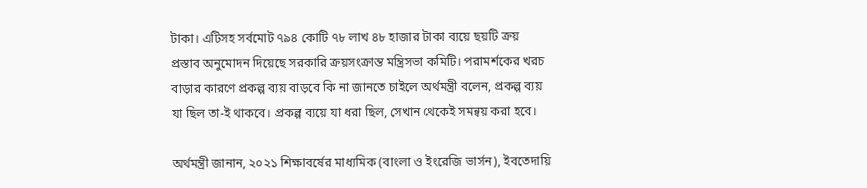টাকা। এটিসহ সর্বমোট ৭৯৪ কোটি ৭৮ লাখ ৪৮ হাজার টাকা ব্যয়ে ছয়টি ক্রয় প্রস্তাব অনুমোদন দিয়েছে সরকারি ক্রয়সংক্রান্ত মন্ত্রিসভা কমিটি। পরামর্শকের খরচ বাড়ার কারণে প্রকল্প ব্যয় বাড়বে কি না জানতে চাইলে অর্থমন্ত্রী বলেন, প্রকল্প ব্যয় যা ছিল তা-ই থাকবে। প্রকল্প ব্যয়ে যা ধরা ছিল, সেখান থেকেই সমন্বয় করা হবে।

অর্থমন্ত্রী জানান, ২০২১ শিক্ষাবর্ষের মাধ্যমিক (বাংলা ও ইংরেজি ভার্সন), ইবতেদায়ি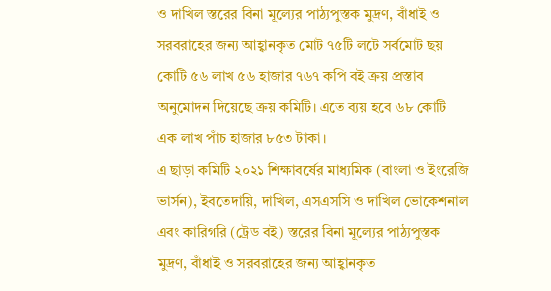ও দাখিল স্তরের বিনা মূল্যের পাঠ্যপুস্তক মুদ্রণ, বাঁধাই ও সরবরাহের জন্য আহ্বানকৃত মোট ৭৫টি লটে সর্বমোট ছয় কোটি ৫৬ লাখ ৫৬ হাজার ৭৬৭ কপি বই ক্রয় প্রস্তাব অনুমোদন দিয়েছে ক্রয় কমিটি। এতে ব্যয় হবে ৬৮ কোটি এক লাখ পাঁচ হাজার ৮৫৩ টাকা।
এ ছাড়া কমিটি ২০২১ শিক্ষাবর্ষের মাধ্যমিক (বাংলা ও ইংরেজি ভার্সন), ইবতেদায়ি, দাখিল, এসএসসি ও দাখিল ভোকেশনাল এবং কারিগরি (ট্রেড বই) স্তরের বিনা মূল্যের পাঠ্যপুস্তক মুদ্রণ, বাঁধাই ও সরবরাহের জন্য আহ্বানকৃত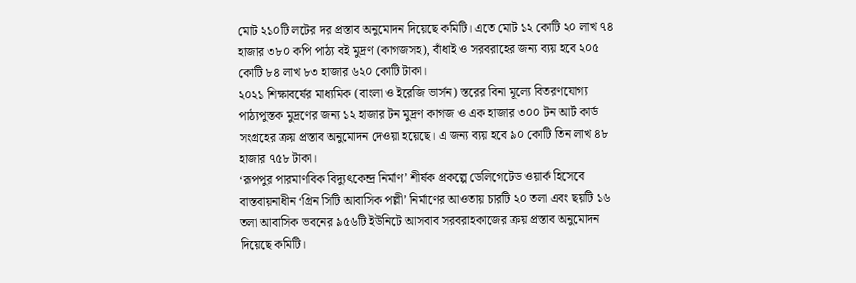মোট ২১০টি লটের দর প্রস্তাব অনুমোদন দিয়েছে কমিটি। এতে মোট ১২ কোটি ২০ লাখ ৭৪ হাজার ৩৮০ কপি পাঠ্য বই মুদ্রণ (কাগজসহ), বাঁধাই ও সরবরাহের জন্য ব্যয় হবে ২০৫ কোটি ৮৪ লাখ ৮৩ হাজার ৬২০ কোটি টাকা।
২০২১ শিক্ষাবর্ষের মাধ্যমিক (বাংলা ও ইরেজি ভার্সন) স্তরের বিনা মূল্যে বিতরণযোগ্য পাঠ্যপুস্তক মুদ্রণের জন্য ১২ হাজার টন মুদ্রণ কাগজ ও এক হাজার ৩০০ টন আর্ট কার্ড সংগ্রহের ক্রয় প্রস্তাব অনুমোদন দেওয়া হয়েছে। এ জন্য ব্যয় হবে ৯০ কোটি তিন লাখ ৪৮ হাজার ৭৫৮ টাকা।
‘রূপপুর পারমাণবিক বিদ্যুৎকেন্দ্র নির্মাণ’ শীর্ষক প্রকল্পে ডেলিগেটেড ওয়ার্ক হিসেবে বাস্তবায়নাধীন ‘গ্রিন সিটি আবাসিক পল্লী’ নির্মাণের আওতায় চারটি ২০ তলা এবং ছয়টি ১৬ তলা আবাসিক ভবনের ৯৫৬টি ইউনিটে আসবাব সরবরাহকাজের ক্রয় প্রস্তাব অনুমোদন দিয়েছে কমিটি।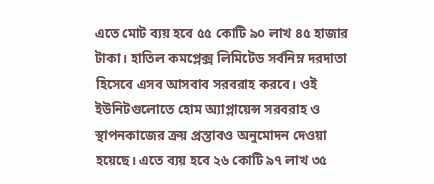এতে মোট ব্যয় হবে ৫৫ কোটি ৯০ লাখ ৪৫ হাজার টাকা। হাতিল কমপ্লেক্স লিমিটেড সর্বনিম্ন দরদাতা হিসেবে এসব আসবাব সরবরাহ করবে। ওই ইউনিটগুলোতে হোম অ্যাপ্লায়েন্স সরবরাহ ও স্থাপনকাজের ক্রয় প্রস্তাবও অনুমোদন দেওয়া হয়েছে। এতে ব্যয় হবে ২৬ কোটি ৯৭ লাখ ৩৫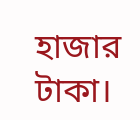হাজার টাকা।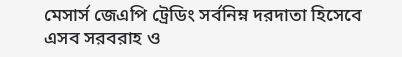মেসার্স জেএপি ট্রেডিং সর্বনিম্ন দরদাতা হিসেবে এসব সরবরাহ ও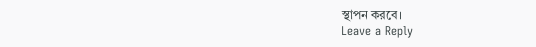স্থাপন করবে।
Leave a Reply